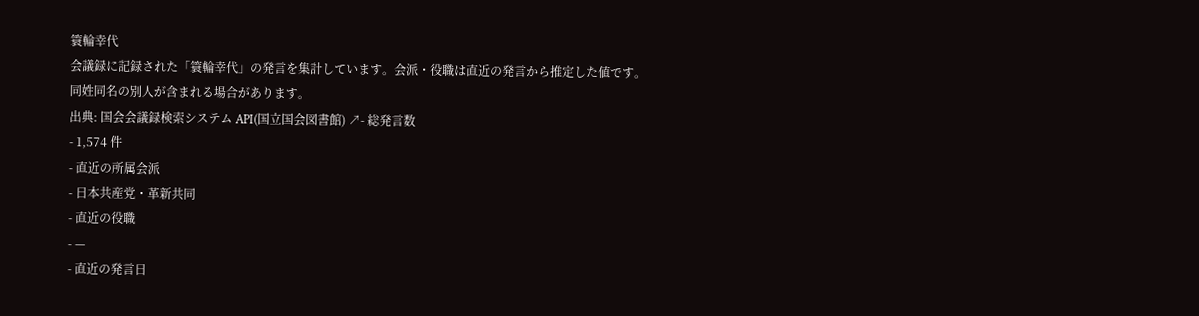簑輪幸代
会議録に記録された「簑輪幸代」の発言を集計しています。会派・役職は直近の発言から推定した値です。同姓同名の別人が含まれる場合があります。
出典: 国会会議録検索システム API(国立国会図書館) ↗- 総発言数
- 1,574 件
- 直近の所属会派
- 日本共産党・革新共同
- 直近の役職
- —
- 直近の発言日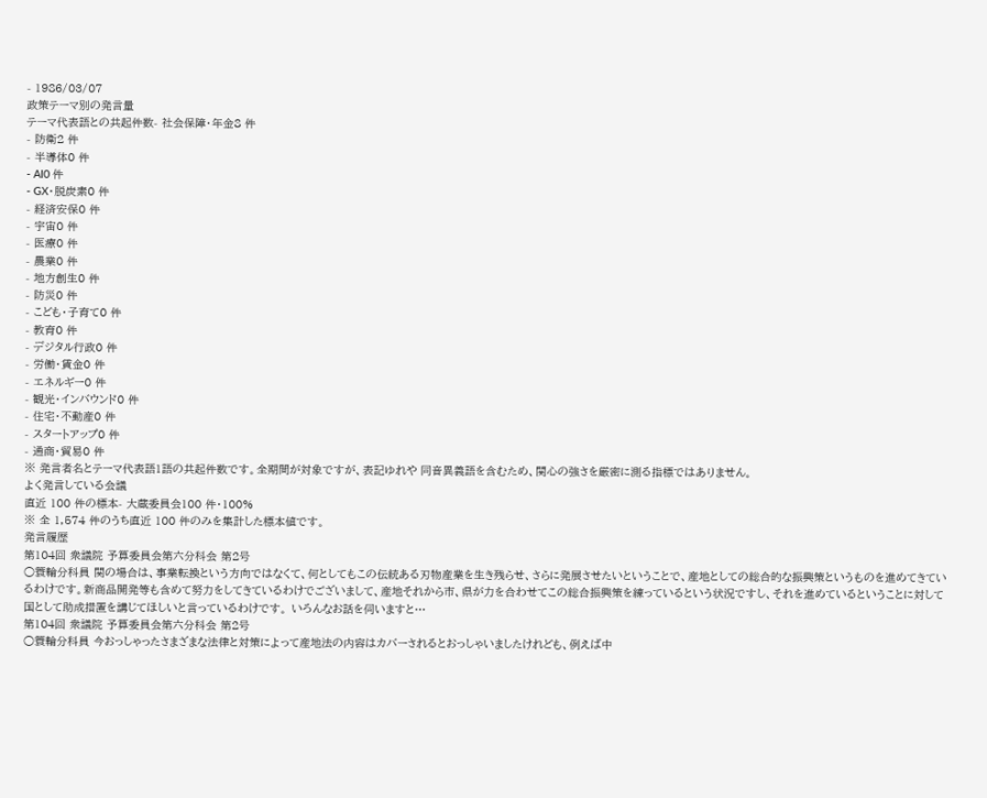- 1986/03/07
政策テーマ別の発言量
テーマ代表語との共起件数- 社会保障・年金8 件
- 防衛2 件
- 半導体0 件
- AI0 件
- GX・脱炭素0 件
- 経済安保0 件
- 宇宙0 件
- 医療0 件
- 農業0 件
- 地方創生0 件
- 防災0 件
- こども・子育て0 件
- 教育0 件
- デジタル行政0 件
- 労働・賃金0 件
- エネルギー0 件
- 観光・インバウンド0 件
- 住宅・不動産0 件
- スタートアップ0 件
- 通商・貿易0 件
※ 発言者名とテーマ代表語1語の共起件数です。全期間が対象ですが、表記ゆれや 同音異義語を含むため、関心の強さを厳密に測る指標ではありません。
よく発言している会議
直近 100 件の標本- 大蔵委員会100 件・100%
※ 全 1,574 件のうち直近 100 件のみを集計した標本値です。
発言履歴
第104回 衆議院 予算委員会第六分科会 第2号
○簑輪分科員 関の場合は、事業転換という方向ではなくて、何としてもこの伝統ある刃物産業を生き残らせ、さらに発展させたいということで、産地としての総合的な振興策というものを進めてきているわけです。新商品開発等も含めて努力をしてきているわけでございまして、産地それから市、県が力を合わせてこの総合振興策を練っているという状況ですし、それを進めているということに対して国として助成措置を講じてほしいと言っているわけです。 いろんなお話を伺いますと…
第104回 衆議院 予算委員会第六分科会 第2号
○簑輪分科員 今おっしゃったさまざまな法律と対策によって産地法の内容はカバーされるとおっしゃいましたけれども、例えば中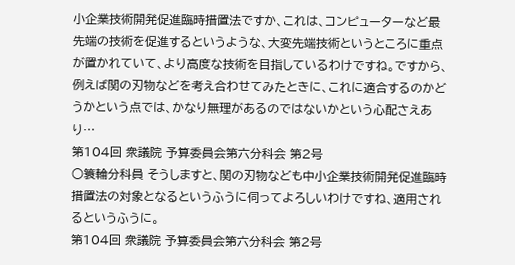小企業技術開発促進臨時措置法ですか、これは、コンピューターなど最先端の技術を促進するというような、大変先端技術というところに重点が置かれていて、より高度な技術を目指しているわけですね。ですから、例えば関の刃物などを考え合わせてみたときに、これに適合するのかどうかという点では、かなり無理があるのではないかという心配さえあり…
第104回 衆議院 予算委員会第六分科会 第2号
○簑輪分科員 そうしますと、関の刃物なども中小企業技術開発促進臨時措置法の対象となるというふうに伺ってよろしいわけですね、適用されるというふうに。
第104回 衆議院 予算委員会第六分科会 第2号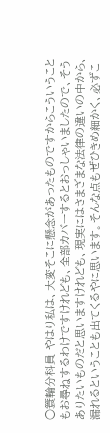○簑輪分科員 やはり私は、大変そこに懸念があったものですからこういうこともお尋ねするわけですけれども、全部カバーするとおっしゃいましたので、そうありたいものだと思いますけれども、現実にはさまざまな法律の違いの中から、漏れるということも出てくるやに思います。そんな点もぜひきめ細かく、必ずこ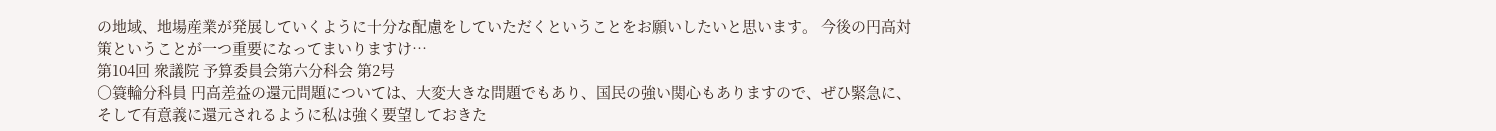の地域、地場産業が発展していくように十分な配慮をしていただくということをお願いしたいと思います。 今後の円高対策ということが一つ重要になってまいりますけ…
第104回 衆議院 予算委員会第六分科会 第2号
○簑輪分科員 円高差益の還元問題については、大変大きな問題でもあり、国民の強い関心もありますので、ぜひ緊急に、そして有意義に還元されるように私は強く要望しておきた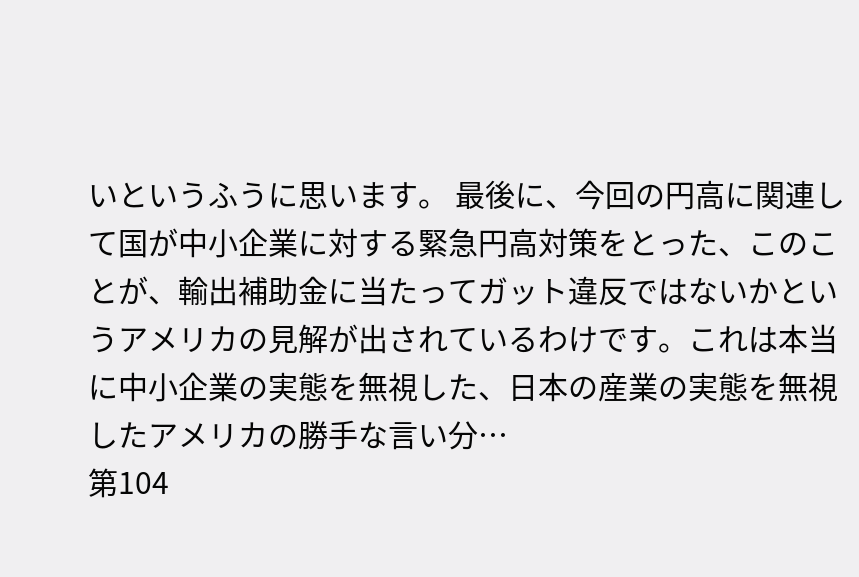いというふうに思います。 最後に、今回の円高に関連して国が中小企業に対する緊急円高対策をとった、このことが、輸出補助金に当たってガット違反ではないかというアメリカの見解が出されているわけです。これは本当に中小企業の実態を無視した、日本の産業の実態を無視したアメリカの勝手な言い分…
第104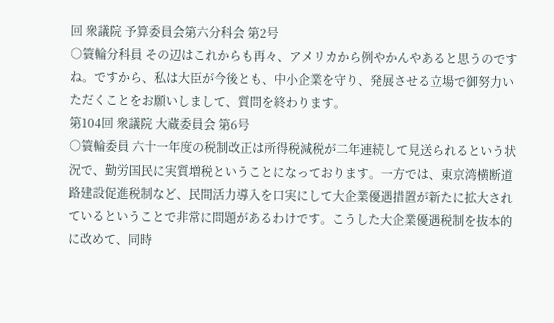回 衆議院 予算委員会第六分科会 第2号
○簑輪分科員 その辺はこれからも再々、アメリカから例やかんやあると思うのですね。ですから、私は大臣が今後とも、中小企業を守り、発展させる立場で御努力いただくことをお願いしまして、質問を終わります。
第104回 衆議院 大蔵委員会 第6号
○簑輪委員 六十一年度の税制改正は所得税減税が二年連続して見送られるという状況で、勤労国民に実質増税ということになっております。一方では、東京湾横断道路建設促進税制など、民間活力導入を口実にして大企業優遇措置が新たに拡大されているということで非常に問題があるわけです。こうした大企業優遇税制を抜本的に改めて、同時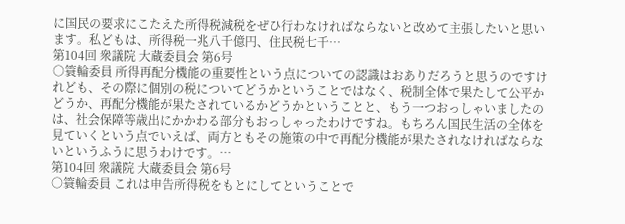に国民の要求にこたえた所得税減税をぜひ行わなければならないと改めて主張したいと思います。私どもは、所得税一兆八千億円、住民税七千…
第104回 衆議院 大蔵委員会 第6号
○簑輪委員 所得再配分機能の重要性という点についての認識はおありだろうと思うのですけれども、その際に個別の税についてどうかということではなく、税制全体で果たして公平かどうか、再配分機能が果たされているかどうかということと、もう一つおっしゃいましたのは、社会保障等歳出にかかわる部分もおっしゃったわけですね。もちろん国民生活の全体を見ていくという点でいえば、両方ともその施策の中で再配分機能が果たされなければならないというふうに思うわけです。…
第104回 衆議院 大蔵委員会 第6号
○簑輪委員 これは申告所得税をもとにしてということで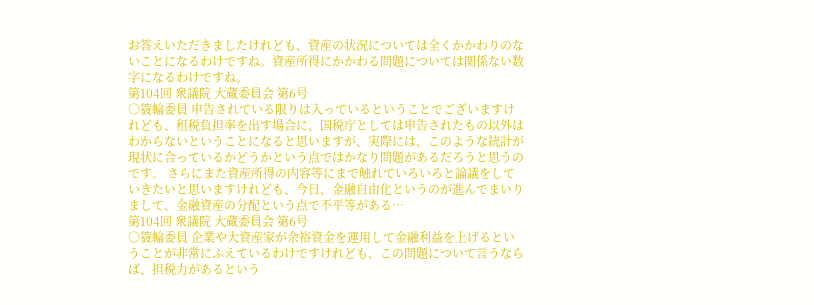お答えいただきましたけれども、資産の状況については全くかかわりのないことになるわけですね。資産所得にかかわる問題については関係ない数字になるわけですね。
第104回 衆議院 大蔵委員会 第6号
○簑輪委員 申告されている限りは入っているということでございますけれども、租税負担率を出す場合に、国税庁としては申告されたもの以外はわからないということになると思いますが、実際には、このような統計が現状に合っているかどうかという点ではかなり問題があるだろうと思うのです。 さらにまた資産所得の内容等にまで触れていろいろと論議をしていきたいと思いますけれども、今日、金融自由化というのが進んでまいりまして、金融資産の分配という点で不平等がある…
第104回 衆議院 大蔵委員会 第6号
○簑輪委員 企業や大資産家が余裕資金を運用して金融利益を上げるということが非常にふえているわけですけれども、この問題について言うならば、担税力があるという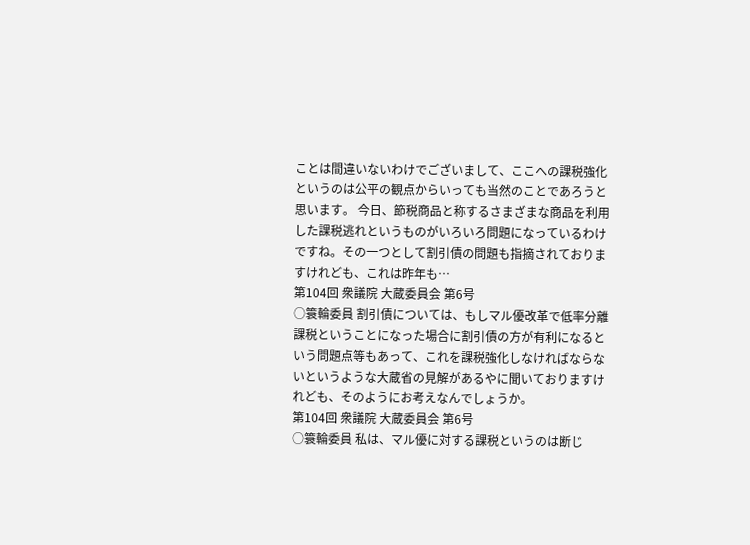ことは間違いないわけでございまして、ここへの課税強化というのは公平の観点からいっても当然のことであろうと思います。 今日、節税商品と称するさまざまな商品を利用した課税逃れというものがいろいろ問題になっているわけですね。その一つとして割引債の問題も指摘されておりますけれども、これは昨年も…
第104回 衆議院 大蔵委員会 第6号
○簑輪委員 割引債については、もしマル優改革で低率分離課税ということになった場合に割引債の方が有利になるという問題点等もあって、これを課税強化しなければならないというような大蔵省の見解があるやに聞いておりますけれども、そのようにお考えなんでしょうか。
第104回 衆議院 大蔵委員会 第6号
○簑輪委員 私は、マル優に対する課税というのは断じ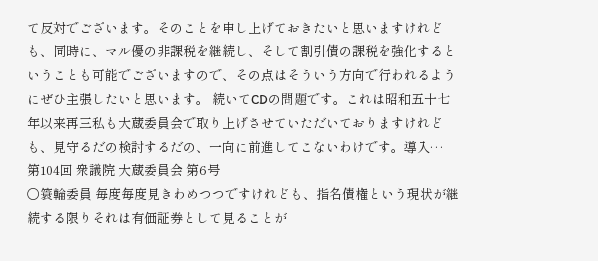て反対でございます。そのことを申し上げておきたいと思いますけれども、同時に、マル優の非課税を継続し、そして割引債の課税を強化するということも可能でございますので、その点はそういう方向で行われるようにぜひ主張したいと思います。 続いてCDの問題です。これは昭和五十七年以来再三私も大蔵委員会で取り上げさせていただいておりますけれども、見守るだの検討するだの、一向に前進してこないわけです。導入…
第104回 衆議院 大蔵委員会 第6号
○簑輪委員 毎度毎度見きわめつつですけれども、指名債権という現状が継続する限りそれは有価証券として見ることが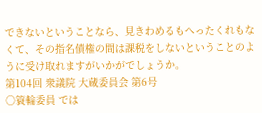できないということなら、見きわめるもへったくれもなくて、その指名債権の間は課税をしないということのように受け取れますがいかがでしょうか。
第104回 衆議院 大蔵委員会 第6号
○簑輪委員 では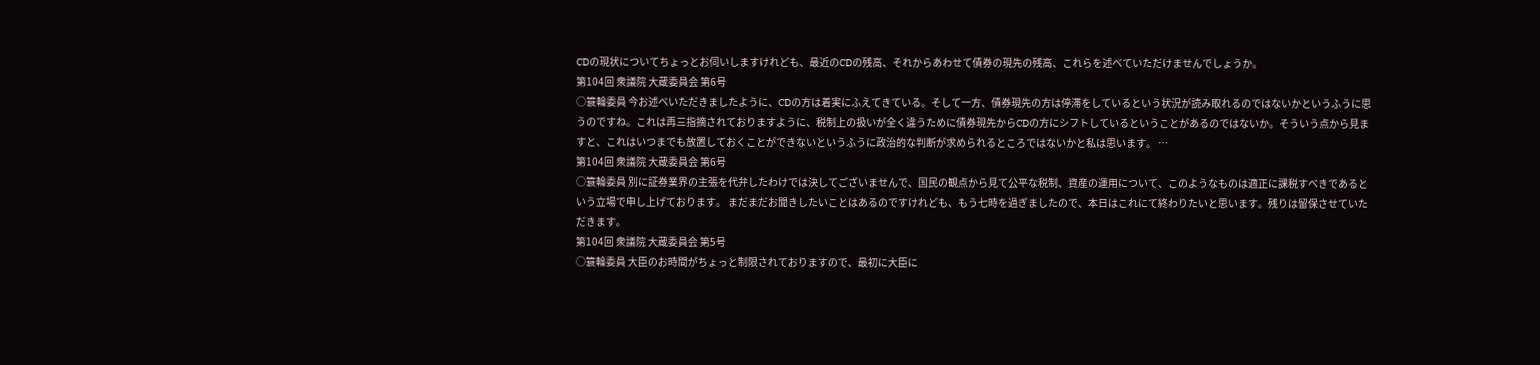CDの現状についてちょっとお伺いしますけれども、最近のCDの残高、それからあわせて債券の現先の残高、これらを述べていただけませんでしょうか。
第104回 衆議院 大蔵委員会 第6号
○簑輪委員 今お述べいただきましたように、CDの方は着実にふえてきている。そして一方、債券現先の方は停滞をしているという状況が読み取れるのではないかというふうに思うのですね。これは再三指摘されておりますように、税制上の扱いが全く違うために債券現先からCDの方にシフトしているということがあるのではないか。そういう点から見ますと、これはいつまでも放置しておくことができないというふうに政治的な判断が求められるところではないかと私は思います。 …
第104回 衆議院 大蔵委員会 第6号
○簑輪委員 別に証券業界の主張を代弁したわけでは決してございませんで、国民の観点から見て公平な税制、資産の運用について、このようなものは適正に課税すべきであるという立場で申し上げております。 まだまだお聞きしたいことはあるのですけれども、もう七時を過ぎましたので、本日はこれにて終わりたいと思います。残りは留保させていただきます。
第104回 衆議院 大蔵委員会 第5号
○簑輪委員 大臣のお時間がちょっと制限されておりますので、最初に大臣に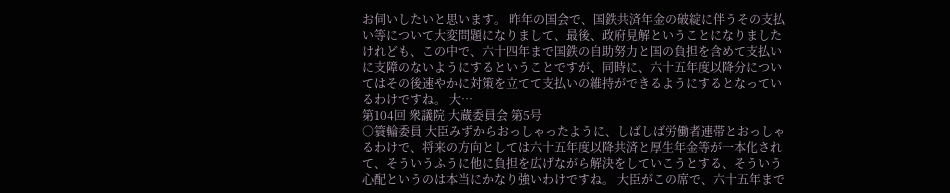お伺いしたいと思います。 昨年の国会で、国鉄共済年金の破綻に伴うその支払い等について大変問題になりまして、最後、政府見解ということになりましたけれども、この中で、六十四年まで国鉄の自助努力と国の負担を含めて支払いに支障のないようにするということですが、同時に、六十五年度以降分についてはその後速やかに対策を立てて支払いの維持ができるようにするとなっているわけですね。 大…
第104回 衆議院 大蔵委員会 第5号
○簑輪委員 大臣みずからおっしゃったように、しばしば労働者連帯とおっしゃるわけで、将来の方向としては六十五年度以降共済と厚生年金等が一本化されて、そういうふうに他に負担を広げながら解決をしていこうとする、そういう心配というのは本当にかなり強いわけですね。 大臣がこの席で、六十五年まで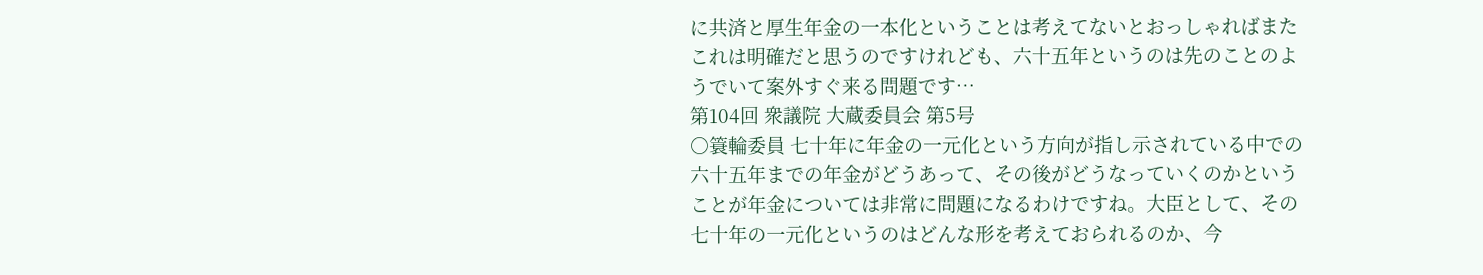に共済と厚生年金の一本化ということは考えてないとおっしゃればまたこれは明確だと思うのですけれども、六十五年というのは先のことのようでいて案外すぐ来る問題です…
第104回 衆議院 大蔵委員会 第5号
○簑輪委員 七十年に年金の一元化という方向が指し示されている中での六十五年までの年金がどうあって、その後がどうなっていくのかということが年金については非常に問題になるわけですね。大臣として、その七十年の一元化というのはどんな形を考えておられるのか、今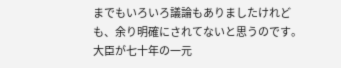までもいろいろ議論もありましたけれども、余り明確にされてないと思うのです。大臣が七十年の一元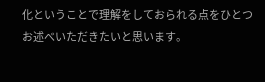化ということで理解をしておられる点をひとつお述べいただきたいと思います。